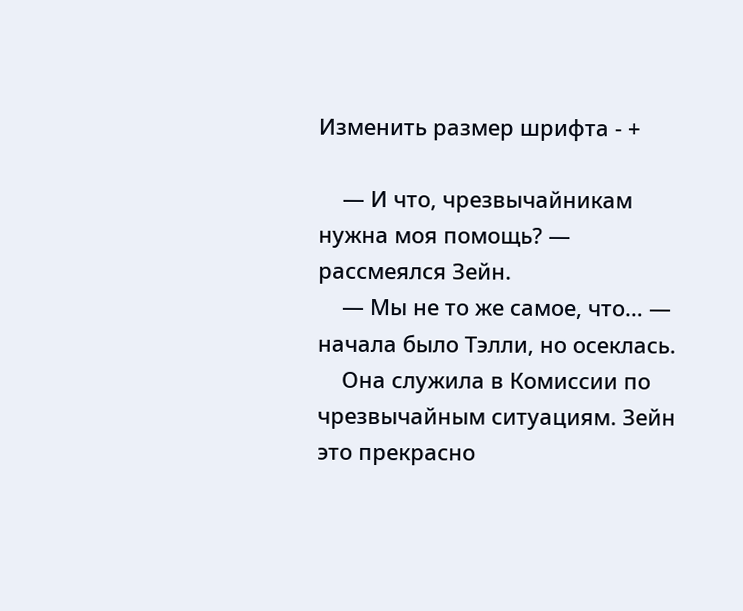Изменить размер шрифта - +

    — И что, чрезвычайникам нужна моя помощь? — рассмеялся Зейн.
    — Мы не то же самое, что… — начала было Тэлли, но осеклась.
    Она служила в Комиссии по чрезвычайным ситуациям. Зейн это прекрасно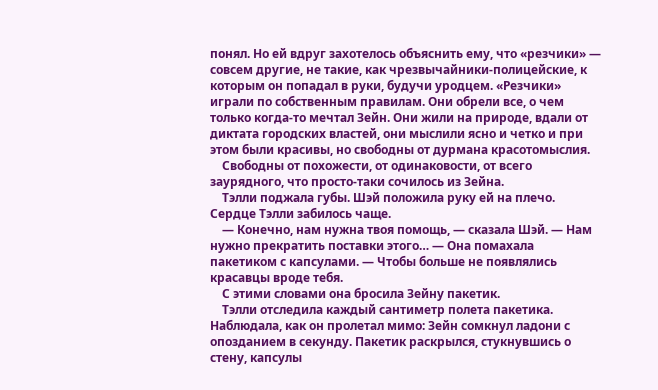понял. Но ей вдруг захотелось объяснить ему, что «резчики» — совсем другие, не такие, как чрезвычайники-полицейские, к которым он попадал в руки, будучи уродцем. «Резчики» играли по собственным правилам. Они обрели все, о чем только когда-то мечтал Зейн. Они жили на природе, вдали от диктата городских властей, они мыслили ясно и четко и при этом были красивы, но свободны от дурмана красотомыслия.
    Свободны от похожести, от одинаковости, от всего заурядного, что просто-таки сочилось из Зейна.
    Тэлли поджала губы. Шэй положила руку ей на плечо. Сердце Тэлли забилось чаще.
    — Конечно, нам нужна твоя помощь, — сказала Шэй. — Нам нужно прекратить поставки этого… — Она помахала пакетиком с капсулами. — Чтобы больше не появлялись красавцы вроде тебя.
    С этими словами она бросила Зейну пакетик.
    Тэлли отследила каждый сантиметр полета пакетика. Наблюдала, как он пролетал мимо: Зейн сомкнул ладони с опозданием в секунду. Пакетик раскрылся, стукнувшись о стену, капсулы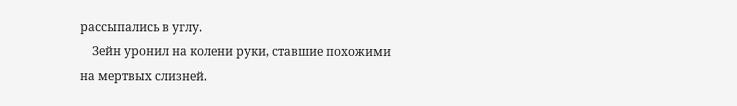рассыпались в углу.
    Зейн уронил на колени руки, ставшие похожими на мертвых слизней.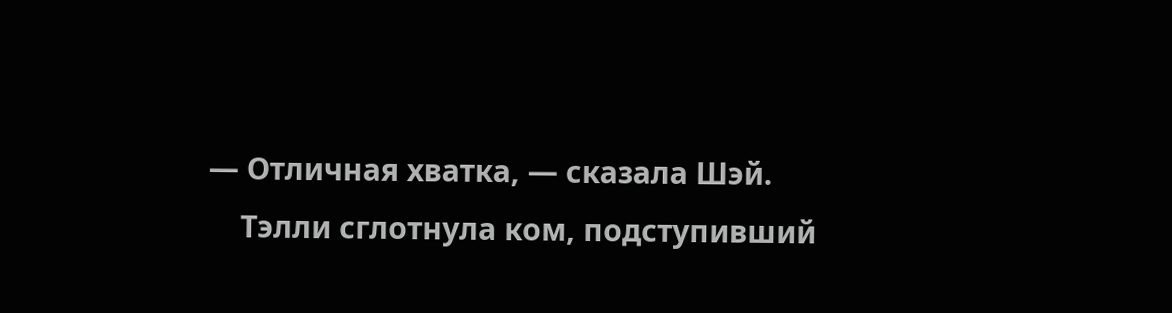— Отличная хватка, — сказала Шэй.
    Тэлли сглотнула ком, подступивший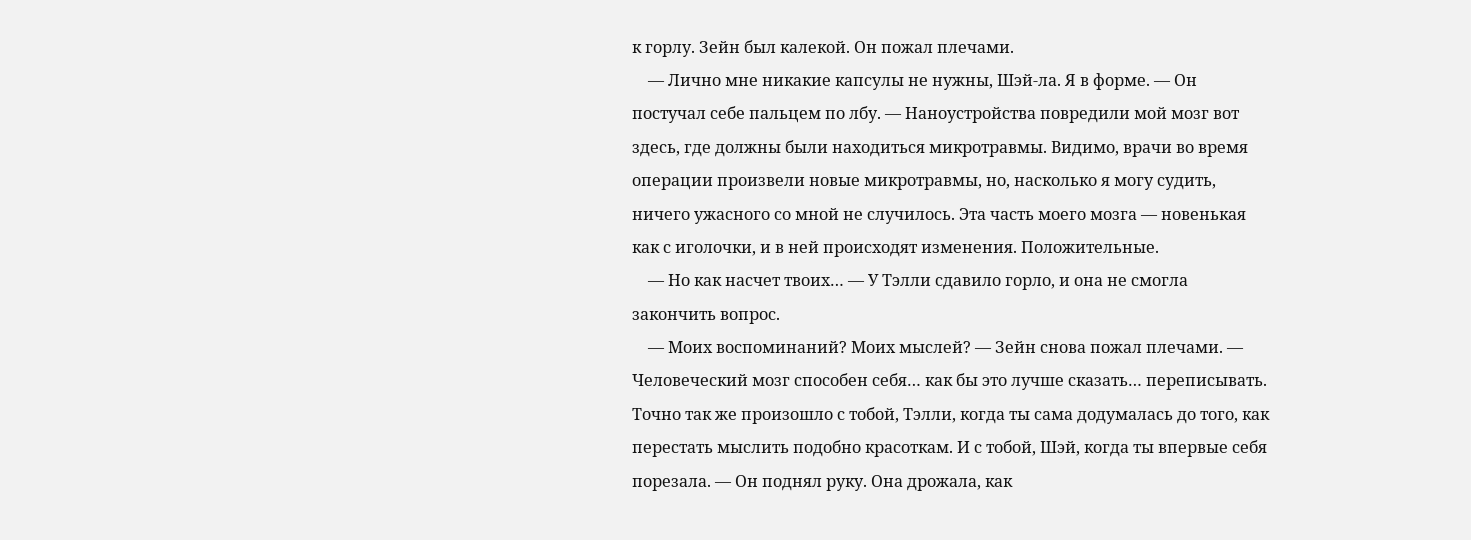к горлу. Зейн был калекой. Он пожал плечами.
    — Лично мне никакие капсулы не нужны, Шэй-ла. Я в форме. — Он постучал себе пальцем по лбу. — Наноустройства повредили мой мозг вот здесь, где должны были находиться микротравмы. Видимо, врачи во время операции произвели новые микротравмы, но, насколько я могу судить, ничего ужасного со мной не случилось. Эта часть моего мозга — новенькая как с иголочки, и в ней происходят изменения. Положительные.
    — Но как насчет твоих… — У Тэлли сдавило горло, и она не смогла закончить вопрос.
    — Моих воспоминаний? Моих мыслей? — Зейн снова пожал плечами. — Человеческий мозг способен себя… как бы это лучше сказать… переписывать. Точно так же произошло с тобой, Тэлли, когда ты сама додумалась до того, как перестать мыслить подобно красоткам. И с тобой, Шэй, когда ты впервые себя порезала. — Он поднял руку. Она дрожала, как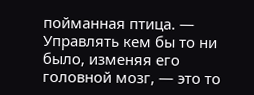пойманная птица. — Управлять кем бы то ни было, изменяя его головной мозг, — это то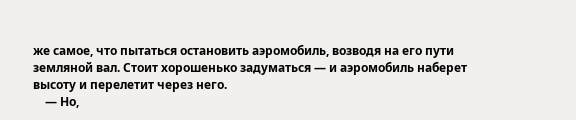же самое, что пытаться остановить аэромобиль, возводя на его пути земляной вал. Стоит хорошенько задуматься — и аэромобиль наберет высоту и перелетит через него.
    — Но,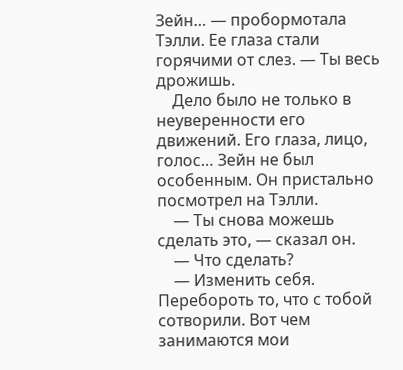Зейн… — пробормотала Тэлли. Ее глаза стали горячими от слез. — Ты весь дрожишь.
    Дело было не только в неуверенности его движений. Его глаза, лицо, голос… Зейн не был особенным. Он пристально посмотрел на Тэлли.
    — Ты снова можешь сделать это, — сказал он.
    — Что сделать?
    — Изменить себя. Перебороть то, что с тобой сотворили. Вот чем занимаются мои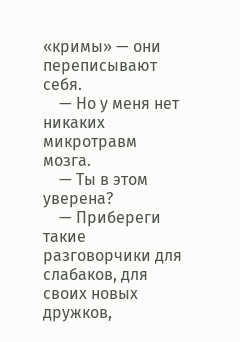«кримы» — они переписывают себя.
    — Но у меня нет никаких микротравм мозга.
    — Ты в этом уверена?
    — Прибереги такие разговорчики для слабаков, для своих новых дружков,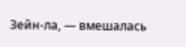Зейн-ла, — вмешалась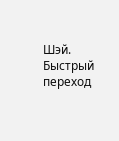Шэй.
Быстрый переход